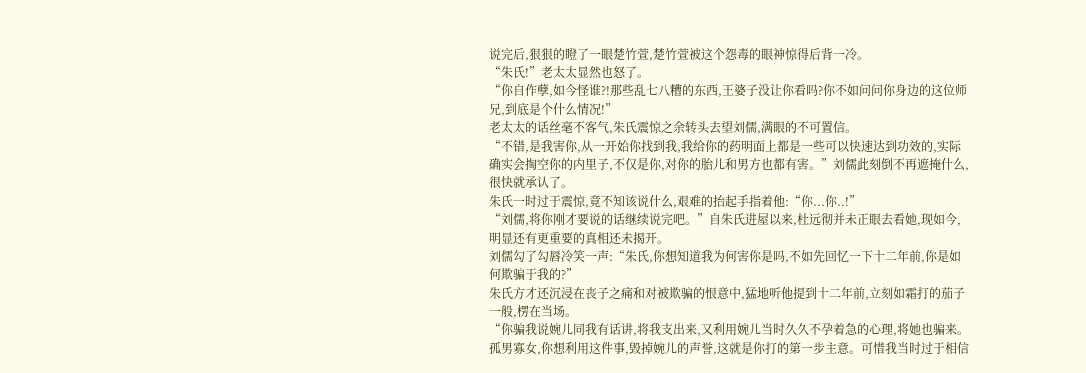说完后,狠狠的瞪了一眼楚竹萱,楚竹萱被这个怨毒的眼神惊得后背一冷。
“朱氏!”老太太显然也怒了。
“你自作孽,如今怪谁?!那些乱七八糟的东西,王婆子没让你看吗?你不如问问你身边的这位师兄,到底是个什么情况!”
老太太的话丝毫不客气,朱氏震惊之余转头去望刘儒,满眼的不可置信。
“不错,是我害你,从一开始你找到我,我给你的药明面上都是一些可以快速达到功效的,实际确实会掏空你的内里子,不仅是你,对你的胎儿和男方也都有害。”刘儒此刻倒不再遮掩什么,很快就承认了。
朱氏一时过于震惊,竟不知该说什么,艰难的抬起手指着他:“你...你..!”
“刘儒,将你刚才要说的话继续说完吧。”自朱氏进屋以来,杜远彻并未正眼去看她,现如今,明显还有更重要的真相还未揭开。
刘儒勾了勾唇冷笑一声:“朱氏,你想知道我为何害你是吗,不如先回忆一下十二年前,你是如何欺骗于我的?”
朱氏方才还沉浸在丧子之痛和对被欺骗的恨意中,猛地听他提到十二年前,立刻如霜打的茄子一般,楞在当场。
“你骗我说婉儿同我有话讲,将我支出来,又利用婉儿当时久久不孕着急的心理,将她也骗来。孤男寡女,你想利用这件事,毁掉婉儿的声誉,这就是你打的第一步主意。可惜我当时过于相信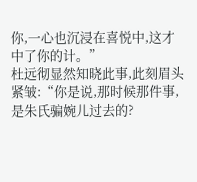你,一心也沉浸在喜悦中,这才中了你的计。”
杜远彻显然知晓此事,此刻眉头紧皱:“你是说,那时候那件事,是朱氏骗婉儿过去的?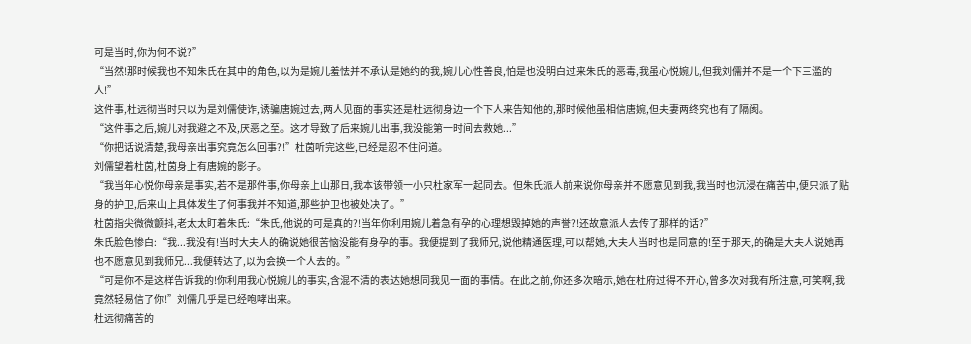可是当时,你为何不说?”
“当然!那时候我也不知朱氏在其中的角色,以为是婉儿羞怯并不承认是她约的我,婉儿心性善良,怕是也没明白过来朱氏的恶毒,我虽心悦婉儿,但我刘儒并不是一个下三滥的人!”
这件事,杜远彻当时只以为是刘儒使诈,诱骗唐婉过去,两人见面的事实还是杜远彻身边一个下人来告知他的,那时候他虽相信唐婉,但夫妻两终究也有了隔阂。
“这件事之后,婉儿对我避之不及,厌恶之至。这才导致了后来婉儿出事,我没能第一时间去救她...”
“你把话说清楚,我母亲出事究竟怎么回事?!”杜茵听完这些,已经是忍不住问道。
刘儒望着杜茵,杜茵身上有唐婉的影子。
“我当年心悦你母亲是事实,若不是那件事,你母亲上山那日,我本该带领一小只杜家军一起同去。但朱氏派人前来说你母亲并不愿意见到我,我当时也沉浸在痛苦中,便只派了贴身的护卫,后来山上具体发生了何事我并不知道,那些护卫也被处决了。”
杜茵指尖微微颤抖,老太太盯着朱氏:“朱氏,他说的可是真的?!当年你利用婉儿着急有孕的心理想毁掉她的声誉?!还故意派人去传了那样的话?”
朱氏脸色惨白:“我...我没有!当时大夫人的确说她很苦恼没能有身孕的事。我便提到了我师兄,说他精通医理,可以帮她,大夫人当时也是同意的!至于那天,的确是大夫人说她再也不愿意见到我师兄...我便转达了,以为会换一个人去的。”
“可是你不是这样告诉我的!你利用我心悦婉儿的事实,含混不清的表达她想同我见一面的事情。在此之前,你还多次暗示,她在杜府过得不开心,曾多次对我有所注意,可笑啊,我竟然轻易信了你!”刘儒几乎是已经咆哮出来。
杜远彻痛苦的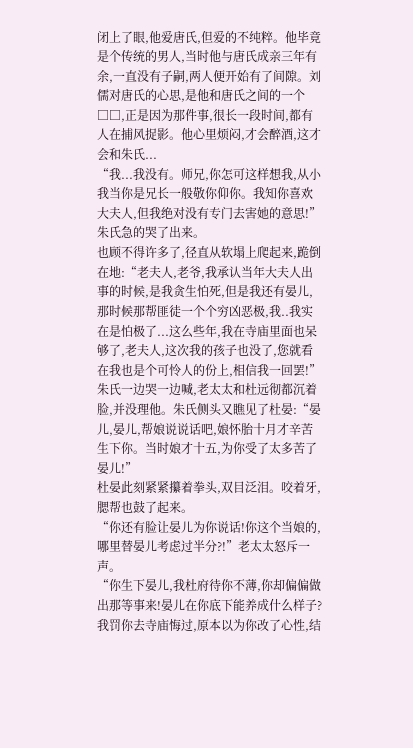闭上了眼,他爱唐氏,但爱的不纯粹。他毕竟是个传统的男人,当时他与唐氏成亲三年有余,一直没有子嗣,两人便开始有了间隙。刘儒对唐氏的心思,是他和唐氏之间的一个□□,正是因为那件事,很长一段时间,都有人在捕风捉影。他心里烦闷,才会醉酒,这才会和朱氏...
“我...我没有。师兄,你怎可这样想我,从小我当你是兄长一般敬你仰你。我知你喜欢大夫人,但我绝对没有专门去害她的意思!”朱氏急的哭了出来。
也顾不得许多了,径直从软塌上爬起来,跪倒在地:“老夫人,老爷,我承认当年大夫人出事的时候,是我贪生怕死,但是我还有晏儿,那时候那帮匪徒一个个穷凶恶极,我..我实在是怕极了...这么些年,我在寺庙里面也呆够了,老夫人,这次我的孩子也没了,您就看在我也是个可怜人的份上,相信我一回罢!”
朱氏一边哭一边喊,老太太和杜远彻都沉着脸,并没理他。朱氏侧头又瞧见了杜晏:“晏儿,晏儿,帮娘说说话吧,娘怀胎十月才辛苦生下你。当时娘才十五,为你受了太多苦了晏儿!”
杜晏此刻紧紧攥着拳头,双目泛泪。咬着牙,腮帮也鼓了起来。
“你还有脸让晏儿为你说话!你这个当娘的,哪里替晏儿考虑过半分?!”老太太怒斥一声。
“你生下晏儿,我杜府待你不薄,你却偏偏做出那等事来!晏儿在你底下能养成什么样子?我罚你去寺庙悔过,原本以为你改了心性,结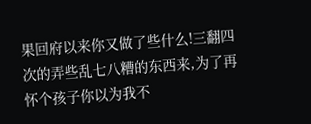果回府以来你又做了些什么!三翻四次的弄些乱七八糟的东西来,为了再怀个孩子你以为我不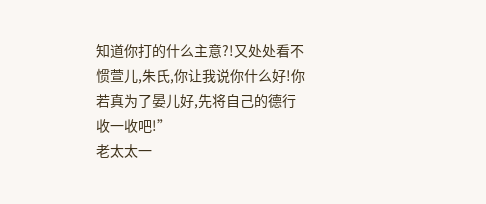知道你打的什么主意?!又处处看不惯萱儿,朱氏,你让我说你什么好!你若真为了晏儿好,先将自己的德行收一收吧!”
老太太一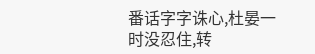番话字字诛心,杜晏一时没忍住,转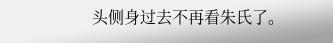头侧身过去不再看朱氏了。